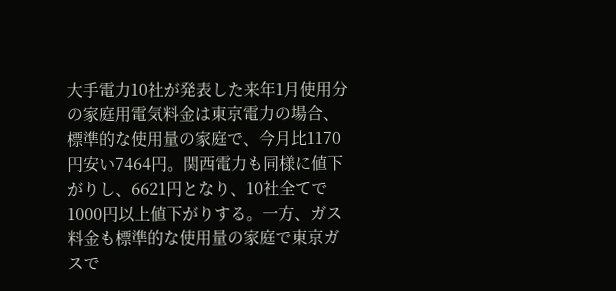大手電力10社が発表した来年1月使用分の家庭用電気料金は東京電力の場合、標準的な使用量の家庭で、今月比1170円安い7464円。関西電力も同様に値下がりし、6621円となり、10社全てで1000円以上値下がりする。一方、ガス料金も標準的な使用量の家庭で東京ガスで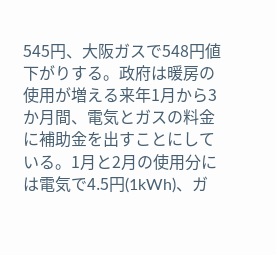545円、大阪ガスで548円値下がりする。政府は暖房の使用が増える来年1月から3か月間、電気とガスの料金に補助金を出すことにしている。1月と2月の使用分には電気で4.5円(1kWh)、ガ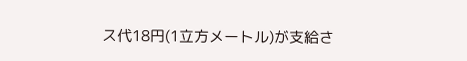ス代18円(1立方メートル)が支給さ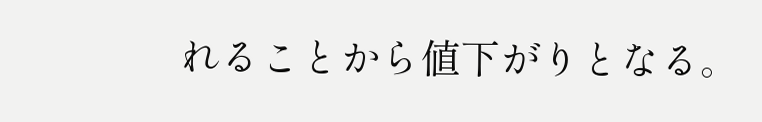れることから値下がりとなる。